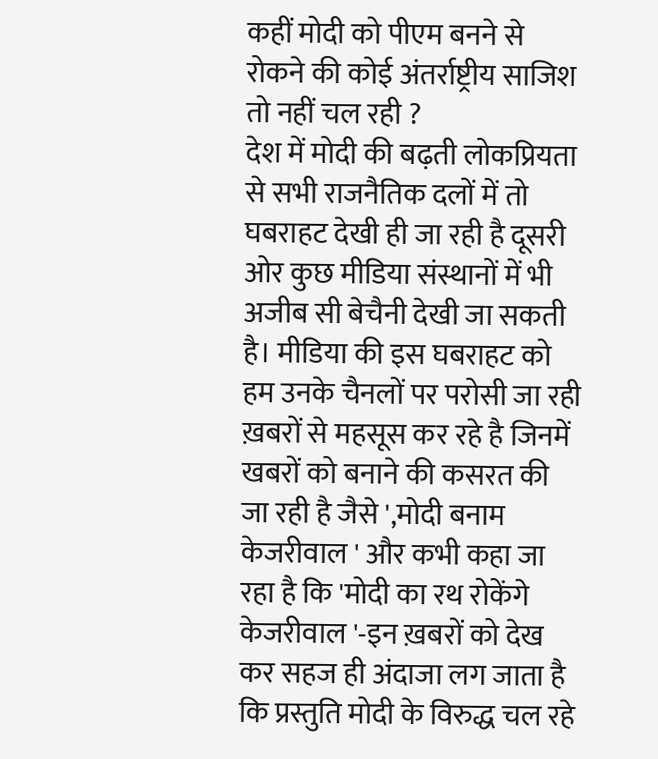कहीं मोदी को पीएम बनने से रोकने की कोई अंतर्राष्ट्रीय साजिश तो नहीं चल रही ?
देश में मोदी की बढ़ती लोकप्रियता से सभी राजनैतिक दलों में तो घबराहट देखी ही जा रही है दूसरी ओर कुछ मीडिया संस्थानों में भी अजीब सी बेचैनी देखी जा सकती है। मीडिया की इस घबराहट को हम उनके चैनलों पर परोसी जा रही ख़बरों से महसूस कर रहे है जिनमें खबरों को बनाने की कसरत की जा रही है जैसे ',मोदी बनाम केजरीवाल ' और कभी कहा जा रहा है कि 'मोदी का रथ रोकेंगे केजरीवाल '-इन ख़बरों को देख कर सहज ही अंदाजा लग जाता है कि प्रस्तुति मोदी के विरुद्ध चल रहे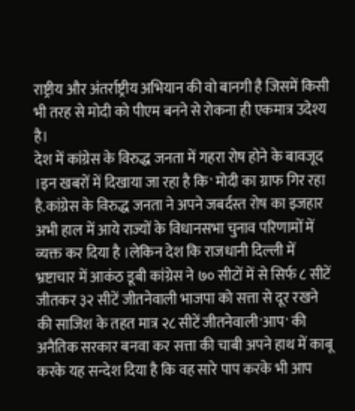राष्ट्रीय और अंतर्राष्ट्रीय अभियान की वो बानगी है जिसमें किसी भी तरह से मोदी को पीएम बनने से रोकना ही एकमात्र उदेश्य है।
देश में कांग्रेस के विरुद्ध जनता में गहरा रोष होने के बावजूद ।इन खबरों में दिखाया जा रहा है कि' मोदी का ग्राफ गिर रहा है.कांग्रेस के विरुद्ध जनता ने अपने जबर्दस्त रोष का इजहार अभी हाल में आये राज्यों के विधानसभा चुनाव परिणामों में व्यक्त कर दिया है ।लेकिन देश कि राजधानी दिल्ली में भ्रष्टाचार में आकंठ डूबी कांग्रेस ने ७० सीटों में से सिर्फ ८ सीटें जीतकर ३२ सीटें जीतनेवाली भाजपा को सत्ता से दूर रखने की साजिश के तहत मात्र २८ सीटें जीतनेवाली'आप' की अनैतिक सरकार बनवा कर सत्ता की चाबी अपने हाथ में काबू करके यह सन्देश दिया है कि वह सारे पाप करके भी आप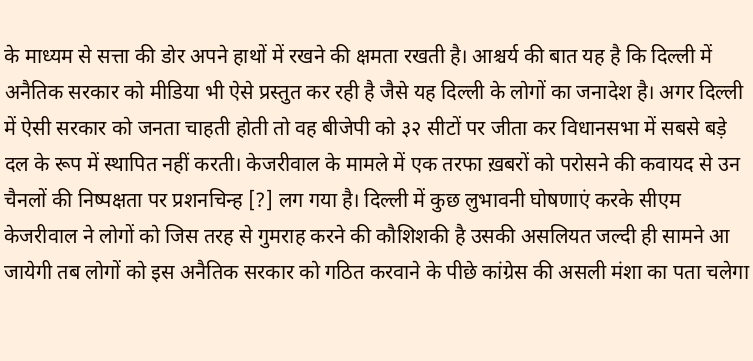के माध्यम से सत्ता की डोर अपने हाथों में रखने की क्षमता रखती है। आश्चर्य की बात यह है कि दिल्ली में अनैतिक सरकार को मीडिया भी ऐसे प्रस्तुत कर रही है जैसे यह दिल्ली के लोगों का जनादेश है। अगर दिल्ली में ऐसी सरकार को जनता चाहती होती तो वह बीजेपी को ३२ सीटों पर जीता कर विधानसभा में सबसे बड़े दल के रूप में स्थापित नहीं करती। केजरीवाल के मामले में एक तरफा ख़बरों को परोसने की कवायद से उन चैनलों की निष्पक्षता पर प्रशनचिन्ह [?] लग गया है। दिल्ली में कुछ लुभावनी घोषणाएं करके सीएम केजरीवाल ने लोगों को जिस तरह से गुमराह करने की कौशिशकी है उसकी असलियत जल्दी ही सामने आ जायेगी तब लोगों को इस अनैतिक सरकार को गठित करवाने के पीछे कांग्रेस की असली मंशा का पता चलेगा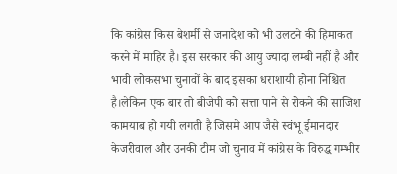कि कांग्रेस किस बेशर्मी से जनादेश को भी उलटने की हिमाकत करने में माहिर है। इस सरकार की आयु ज्यादा लम्बी नहीं है और भावी लोकसभा चुनावों के बाद इसका धराशायी होना निश्चित है।लेकिन एक बार तो बीजेपी को सत्ता पाने से रोकने की साजिश कामयाब हो गयी लगती है जिसमे आप जैसे स्वंभू ईमानदार केजरीवाल और उनकी टीम जो चुनाव में कांग्रेस के विरुद्ध गम्भीर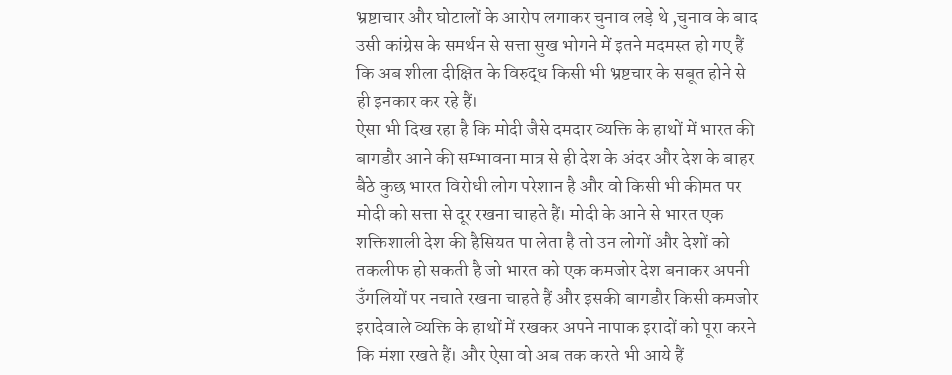भ्रष्टाचार और घोटालों के आरोप लगाकर चुनाव लड़े थे ,चुनाव के बाद उसी कांग्रेस के समर्थन से सत्ता सुख भोगने में इतने मदमस्त हो गए हैं कि अब शीला दीक्षित के विरुद्ध किसी भी भ्रष्टचार के सबूत होने से ही इनकार कर रहे हैं।
ऐसा भी दिख रहा है कि मोदी जैसे दमदार व्यक्ति के हाथों में भारत की बागडौर आने की सम्भावना मात्र से ही देश के अंदर और देश के बाहर बैठे कुछ भारत विरोधी लोग परेशान है और वो किसी भी कीमत पर मोदी को सत्ता से दूर रखना चाहते हैं। मोदी के आने से भारत एक शक्तिशाली देश की हैसियत पा लेता है तो उन लोगों और देशों को तकलीफ हो सकती है जो भारत को एक कमजोर देश बनाकर अपनी उँगलियों पर नचाते रखना चाहते हैं और इसकी बागडौर किसी कमजोर इरादेवाले व्यक्ति के हाथों में रखकर अपने नापाक इरादों को पूरा करने कि मंशा रखते हैं। और ऐसा वो अब तक करते भी आये हैं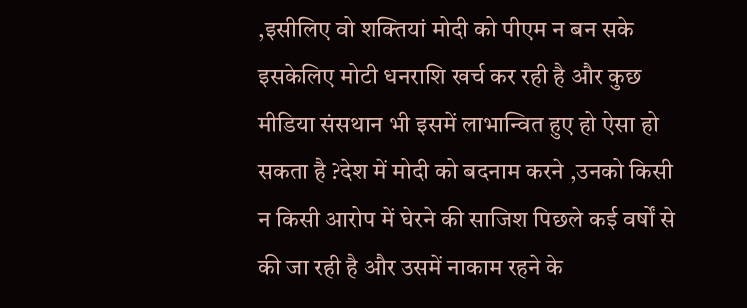,इसीलिए वो शक्तियां मोदी को पीएम न बन सके इसकेलिए मोटी धनराशि खर्च कर रही है और कुछ मीडिया संसथान भी इसमें लाभान्वित हुए हो ऐसा हो सकता है ?देश में मोदी को बदनाम करने ,उनको किसी न किसी आरोप में घेरने की साजिश पिछले कई वर्षों से की जा रही है और उसमें नाकाम रहने के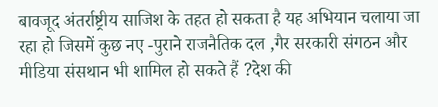बावजूद अंतर्राष्ट्रीय साजिश के तहत हो सकता है यह अभियान चलाया जा रहा हो जिसमें कुछ नए -पुराने राजनैतिक दल ,गैर सरकारी संगठन और मीडिया संसथान भी शामिल हो सकते हैं ?देश की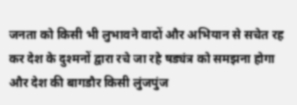जनता को किसी भी लुभावने वादों और अभियान से सचेत रह कर देश के दुश्मनों द्वारा रचे जा रहे षड्यंत्र को समझना होगा और देश की बागडौर किसी लुंजपुंज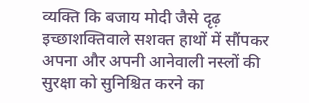व्यक्ति कि बजाय मोदी जैसे दृढ़ इच्छाशक्तिवाले सशक्त हाथों में सौंपकर अपना और अपनी आनेवाली नस्लों की सुरक्षा को सुनिश्चित करने का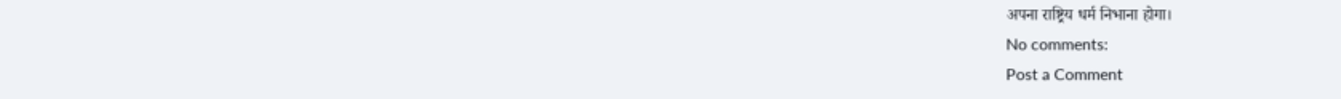अपना राष्ट्रिय धर्म निभाना होगा।
No comments:
Post a Comment